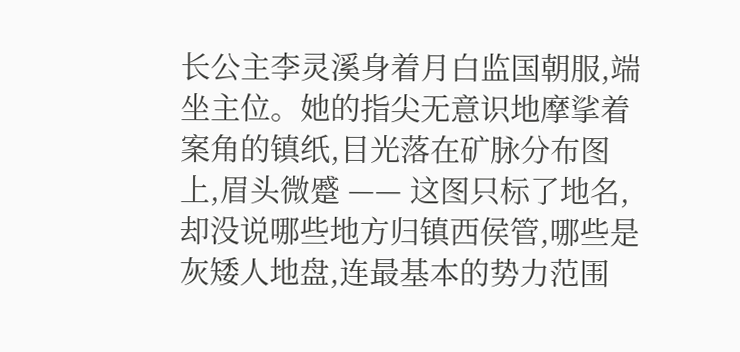长公主李灵溪身着月白监国朝服,端坐主位。她的指尖无意识地摩挲着案角的镇纸,目光落在矿脉分布图上,眉头微蹙 —— 这图只标了地名,却没说哪些地方归镇西侯管,哪些是灰矮人地盘,连最基本的势力范围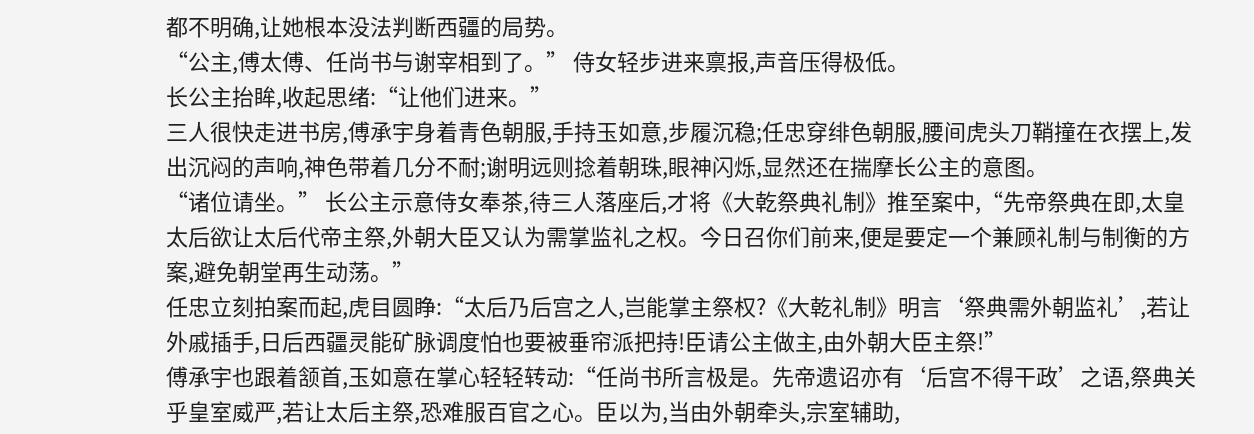都不明确,让她根本没法判断西疆的局势。
“公主,傅太傅、任尚书与谢宰相到了。” 侍女轻步进来禀报,声音压得极低。
长公主抬眸,收起思绪:“让他们进来。”
三人很快走进书房,傅承宇身着青色朝服,手持玉如意,步履沉稳;任忠穿绯色朝服,腰间虎头刀鞘撞在衣摆上,发出沉闷的声响,神色带着几分不耐;谢明远则捻着朝珠,眼神闪烁,显然还在揣摩长公主的意图。
“诸位请坐。” 长公主示意侍女奉茶,待三人落座后,才将《大乾祭典礼制》推至案中,“先帝祭典在即,太皇太后欲让太后代帝主祭,外朝大臣又认为需掌监礼之权。今日召你们前来,便是要定一个兼顾礼制与制衡的方案,避免朝堂再生动荡。”
任忠立刻拍案而起,虎目圆睁:“太后乃后宫之人,岂能掌主祭权?《大乾礼制》明言‘祭典需外朝监礼’,若让外戚插手,日后西疆灵能矿脉调度怕也要被垂帘派把持!臣请公主做主,由外朝大臣主祭!”
傅承宇也跟着颔首,玉如意在掌心轻轻转动:“任尚书所言极是。先帝遗诏亦有‘后宫不得干政’之语,祭典关乎皇室威严,若让太后主祭,恐难服百官之心。臣以为,当由外朝牵头,宗室辅助,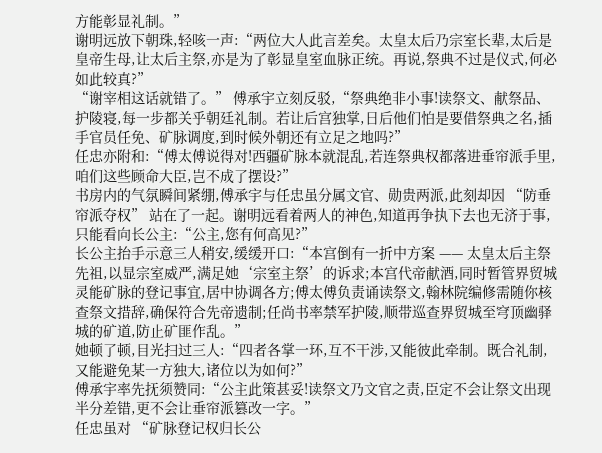方能彰显礼制。”
谢明远放下朝珠,轻咳一声:“两位大人此言差矣。太皇太后乃宗室长辈,太后是皇帝生母,让太后主祭,亦是为了彰显皇室血脉正统。再说,祭典不过是仪式,何必如此较真?”
“谢宰相这话就错了。” 傅承宇立刻反驳,“祭典绝非小事!读祭文、献祭品、护陵寝,每一步都关乎朝廷礼制。若让后宫独掌,日后他们怕是要借祭典之名,插手官员任免、矿脉调度,到时候外朝还有立足之地吗?”
任忠亦附和:“傅太傅说得对!西疆矿脉本就混乱,若连祭典权都落进垂帘派手里,咱们这些顾命大臣,岂不成了摆设?”
书房内的气氛瞬间紧绷,傅承宇与任忠虽分属文官、勋贵两派,此刻却因 “防垂帘派夺权” 站在了一起。谢明远看着两人的神色,知道再争执下去也无济于事,只能看向长公主:“公主,您有何高见?”
长公主抬手示意三人稍安,缓缓开口:“本宫倒有一折中方案 —— 太皇太后主祭先祖,以显宗室威严,满足她‘宗室主祭’的诉求;本宫代帝献酒,同时暂管界贸城灵能矿脉的登记事宜,居中协调各方;傅太傅负责诵读祭文,翰林院编修需随你核查祭文措辞,确保符合先帝遗制;任尚书率禁军护陵,顺带巡查界贸城至穹顶幽驿城的矿道,防止矿匪作乱。”
她顿了顿,目光扫过三人:“四者各掌一环,互不干涉,又能彼此牵制。既合礼制,又能避免某一方独大,诸位以为如何?”
傅承宇率先抚须赞同:“公主此策甚妥!读祭文乃文官之责,臣定不会让祭文出现半分差错,更不会让垂帘派篡改一字。”
任忠虽对 “矿脉登记权归长公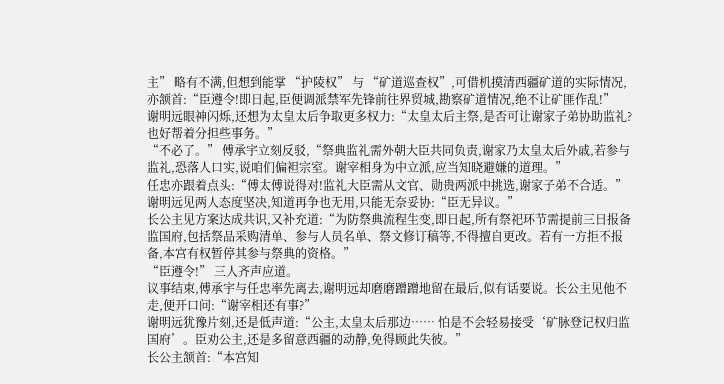主” 略有不满,但想到能掌 “护陵权” 与 “矿道巡查权”,可借机摸清西疆矿道的实际情况,亦颔首:“臣遵令!即日起,臣便调派禁军先锋前往界贸城,勘察矿道情况,绝不让矿匪作乱!”
谢明远眼神闪烁,还想为太皇太后争取更多权力:“太皇太后主祭,是否可让谢家子弟协助监礼?也好帮着分担些事务。”
“不必了。” 傅承宇立刻反驳,“祭典监礼需外朝大臣共同负责,谢家乃太皇太后外戚,若参与监礼,恐落人口实,说咱们偏袒宗室。谢宰相身为中立派,应当知晓避嫌的道理。”
任忠亦跟着点头:“傅太傅说得对!监礼大臣需从文官、勋贵两派中挑选,谢家子弟不合适。”
谢明远见两人态度坚决,知道再争也无用,只能无奈妥协:“臣无异议。”
长公主见方案达成共识,又补充道:“为防祭典流程生变,即日起,所有祭祀环节需提前三日报备监国府,包括祭品采购清单、参与人员名单、祭文修订稿等,不得擅自更改。若有一方拒不报备,本宫有权暂停其参与祭典的资格。”
“臣遵令!” 三人齐声应道。
议事结束,傅承宇与任忠率先离去,谢明远却磨磨蹭蹭地留在最后,似有话要说。长公主见他不走,便开口问:“谢宰相还有事?”
谢明远犹豫片刻,还是低声道:“公主,太皇太后那边…… 怕是不会轻易接受‘矿脉登记权归监国府’。臣劝公主,还是多留意西疆的动静,免得顾此失彼。”
长公主颔首:“本宫知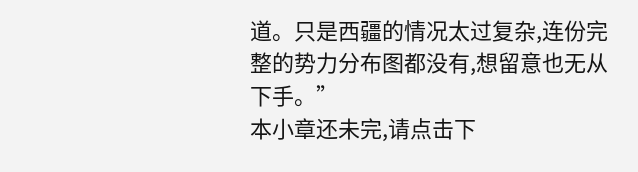道。只是西疆的情况太过复杂,连份完整的势力分布图都没有,想留意也无从下手。”
本小章还未完,请点击下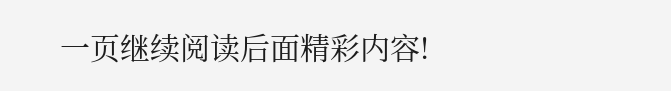一页继续阅读后面精彩内容!